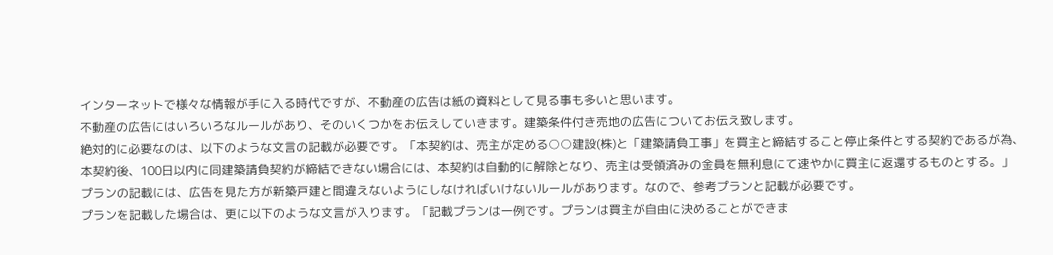インターネットで様々な情報が手に入る時代ですが、不動産の広告は紙の資料として見る事も多いと思います。
不動産の広告にはいろいろなルールがあり、そのいくつかをお伝えしていきます。建築条件付き売地の広告についてお伝え致します。
絶対的に必要なのは、以下のような文言の記載が必要です。「本契約は、売主が定める○○建設(株)と「建築請負工事」を買主と締結すること停止条件とする契約であるが為、本契約後、100日以内に同建築請負契約が締結できない場合には、本契約は自動的に解除となり、売主は受領済みの金員を無利息にて速やかに買主に返還するものとする。」
プランの記載には、広告を見た方が新築戸建と間違えないようにしなければいけないルールがあります。なので、参考プランと記載が必要です。
プランを記載した場合は、更に以下のような文言が入ります。「記載プランは一例です。プランは買主が自由に決めることができま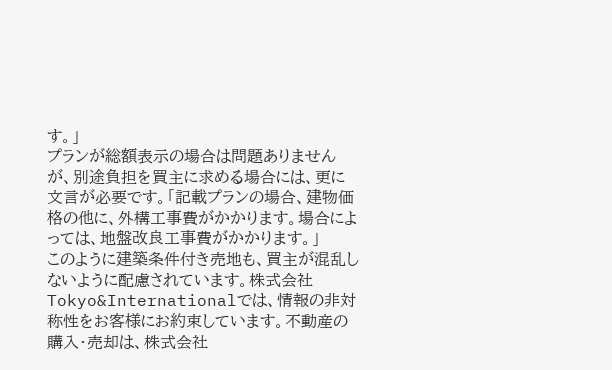す。」
プランが総額表示の場合は問題ありませんが、別途負担を買主に求める場合には、更に文言が必要です。「記載プランの場合、建物価格の他に、外構工事費がかかります。場合によっては、地盤改良工事費がかかります。」
このように建築条件付き売地も、買主が混乱しないように配慮されています。株式会社Tokyo&Internationalでは、情報の非対称性をお客様にお約束しています。不動産の購入・売却は、株式会社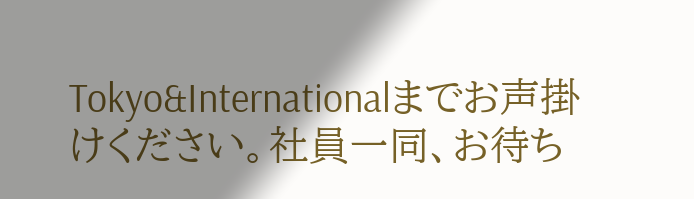Tokyo&Internationalまでお声掛けください。社員一同、お待ち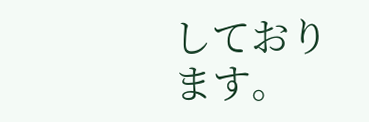しております。